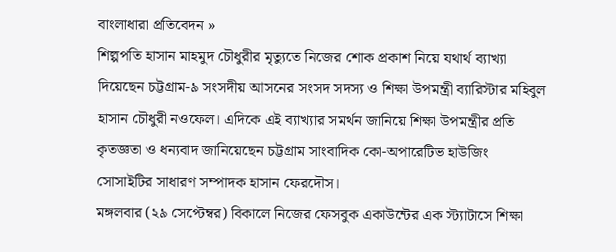বাংলাধারা প্রতিবেদন »
শিল্পপতি হাসান মাহমুদ চৌধুরীর মৃত্যুতে নিজের শোক প্রকাশ নিয়ে যথার্থ ব্যাখ্যা দিয়েছেন চট্টগ্রাম-৯ সংসদীয় আসনের সংসদ সদস্য ও শিক্ষা উপমন্ত্রী ব্যারিস্টার মহিবুল হাসান চৌধুরী নওফেল। এদিকে এই ব্যাখ্যার সমর্থন জানিয়ে শিক্ষা উপমন্ত্রীর প্রতি কৃতজ্ঞতা ও ধন্যবাদ জানিয়েছেন চট্টগ্রাম সাংবাদিক কো-অপারেটিভ হাউজিং সোসাইটির সাধারণ সম্পাদক হাসান ফেরদৌস।
মঙ্গলবার (২৯ সেপ্টেম্বর) বিকালে নিজের ফেসবুক একাউন্টের এক স্ট্যাটাসে শিক্ষা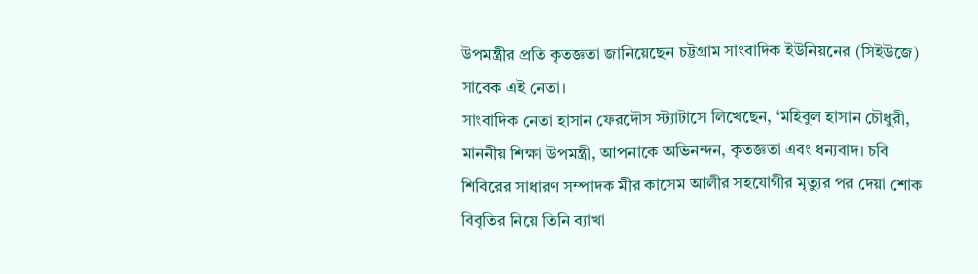উপমন্ত্রীর প্রতি কৃতজ্ঞতা জানিয়েছেন চট্টগ্রাম সাংবাদিক ইউনিয়নের (সিইউজে) সাবেক এই নেতা।
সাংবাদিক নেতা হাসান ফেরদৌস স্ট্যাটাসে লিখেছেন, ‘মহিবুল হাসান চৌধুরী, মাননীয় শিক্ষা উপমন্ত্রী, আপনাকে অভিনন্দন, কৃতজ্ঞতা এবং ধন্যবাদ। চবি শিবিরের সাধারণ সম্পাদক মীর কাসেম আলীর সহযোগীর মৃত্যুর পর দেয়া শোক বিবৃতির নিয়ে তিনি ব্যাখা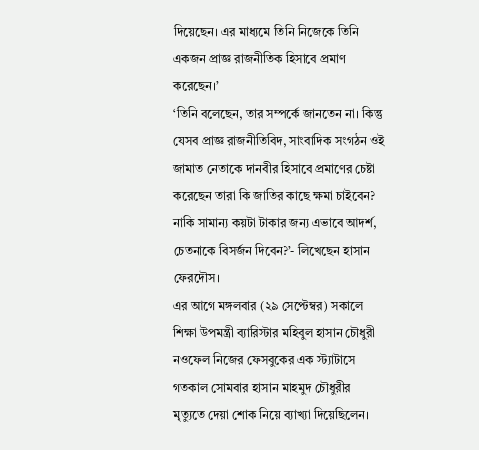দিয়েছেন। এর মাধ্যমে তিনি নিজেকে তিনি একজন প্রাজ্ঞ রাজনীতিক হিসাবে প্রমাণ করেছেন।’
‘তিনি বলেছেন, তার সম্পর্কে জানতেন না। কিন্তু যেসব প্রাজ্ঞ রাজনীতিবিদ, সাংবাদিক সংগঠন ওই জামাত নেতাকে দানবীর হিসাবে প্রমাণের চেষ্টা করেছেন তারা কি জাতির কাছে ক্ষমা চাইবেন? নাকি সামান্য কয়টা টাকার জন্য এভাবে আদর্শ, চেতনাকে বিসর্জন দিবেন?’- লিখেছেন হাসান ফেরদৌস।
এর আগে মঙ্গলবার (২৯ সেপ্টেম্বর) সকালে শিক্ষা উপমন্ত্রী ব্যারিস্টার মহিবুল হাসান চৌধুরী নওফেল নিজের ফেসবুকের এক স্ট্যাটাসে গতকাল সোমবার হাসান মাহমুদ চৌধুরীর মৃত্যুতে দেয়া শোক নিয়ে ব্যাখ্যা দিয়েছিলেন।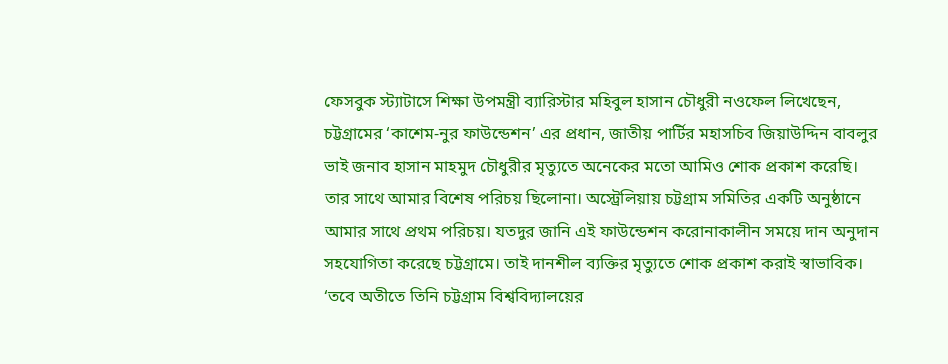ফেসবুক স্ট্যাটাসে শিক্ষা উপমন্ত্রী ব্যারিস্টার মহিবুল হাসান চৌধুরী নওফেল লিখেছেন, চট্টগ্রামের ‘কাশেম-নুর ফাউন্ডেশন’ এর প্রধান, জাতীয় পার্টির মহাসচিব জিয়াউদ্দিন বাবলুর ভাই জনাব হাসান মাহমুদ চৌধুরীর মৃত্যুতে অনেকের মতো আমিও শোক প্রকাশ করেছি। তার সাথে আমার বিশেষ পরিচয় ছিলোনা। অস্ট্রেলিয়ায় চট্টগ্রাম সমিতির একটি অনুষ্ঠানে আমার সাথে প্রথম পরিচয়। যতদুর জানি এই ফাউন্ডেশন করোনাকালীন সময়ে দান অনুদান সহযোগিতা করেছে চট্টগ্রামে। তাই দানশীল ব্যক্তির মৃত্যুতে শোক প্রকাশ করাই স্বাভাবিক।
‘তবে অতীতে তিনি চট্টগ্রাম বিশ্ববিদ্যালয়ের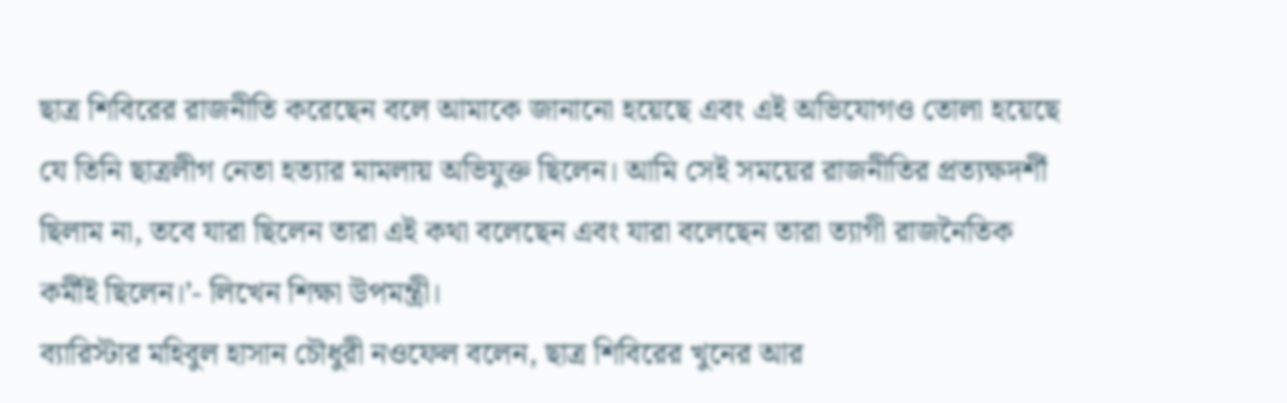ছাত্র শিবিরের রাজনীতি করেছেন বলে আমাকে জানানো হয়েছে এবং এই অভিযোগও তোলা হয়েছে যে তিনি ছাত্রলীগ নেতা হত্যার মামলায় অভিযুক্ত ছিলেন। আমি সেই সময়ের রাজনীতির প্রত্যক্ষদর্শী ছিলাম না, তবে যারা ছিলেন তারা এই কথা বলেছেন এবং যারা বলেছেন তারা ত্যাগী রাজনৈতিক কর্মীই ছিলেন।’- লিখেন শিক্ষা উপমন্ত্রী।
ব্যারিস্টার মহিবুল হাসান চৌধুরী নওফেল বলেন, ছাত্র শিবিরের খুনের আর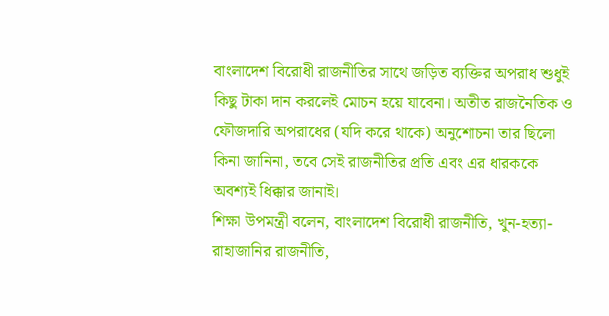বাংলাদেশ বিরোধী রাজনীতির সাথে জড়িত ব্যক্তির অপরাধ শুধুই কিছু টাকা দান করলেই মোচন হয়ে যাবেনা। অতীত রাজনৈতিক ও ফৌজদারি অপরাধের (যদি করে থাকে) অনুশোচনা তার ছিলো কিনা জানিনা, তবে সেই রাজনীতির প্রতি এবং এর ধারককে অবশ্যই ধিক্কার জানাই।
শিক্ষা উপমন্ত্রী বলেন, বাংলাদেশ বিরোধী রাজনীতি, খুন-হত্যা-রাহাজানির রাজনীতি,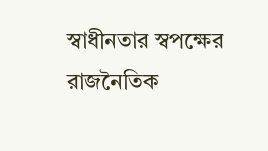স্বাধীনতার স্বপক্ষের রাজনৈতিক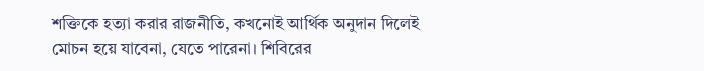শক্তিকে হত্যা করার রাজনীতি, কখনোই আর্থিক অনুদান দিলেই মোচন হয়ে যাবেনা, যেতে পারেনা। শিবিরের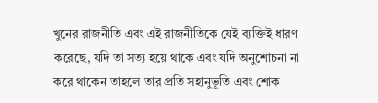খুনের রাজনীতি এবং এই রাজনীতিকে যেই ব্যক্তিই ধারণ করেছে, যদি তা সত্য হয়ে থাকে এবং যদি অনুশোচনা না করে থাকেন তাহলে তার প্রতি সহানুভূতি এবং শোক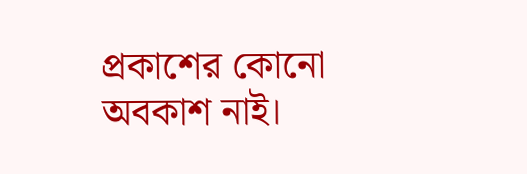প্রকাশের কোনো অবকাশ নাই।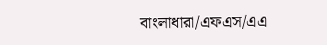বাংলাধারা/এফএস/এএ